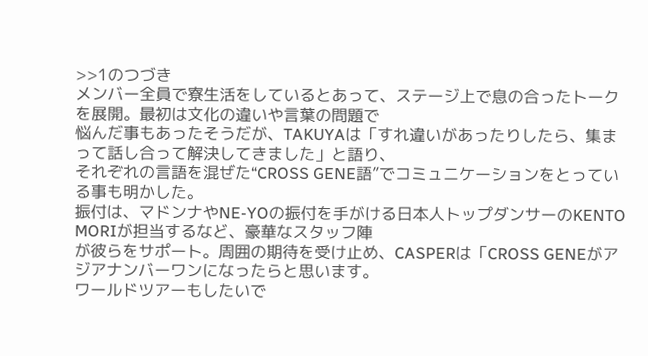>>1のつづき
メンバー全員で寮生活をしているとあって、ステージ上で息の合ったトークを展開。最初は文化の違いや言葉の問題で
悩んだ事もあったそうだが、TAKUYAは「すれ違いがあったりしたら、集まって話し合って解決してきました」と語り、
それぞれの言語を混ぜた“CROSS GENE語”でコミュニケーションをとっている事も明かした。
振付は、マドンナやNE-YOの振付を手がける日本人トップダンサーのKENTO MORIが担当するなど、豪華なスタッフ陣
が彼らをサポート。周囲の期待を受け止め、CASPERは「CROSS GENEがアジアナンバーワンになったらと思います。
ワールドツアーもしたいで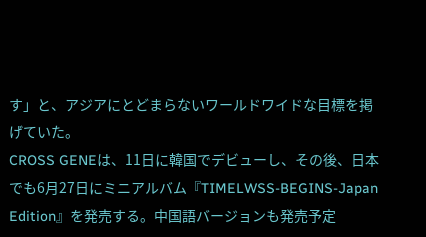す」と、アジアにとどまらないワールドワイドな目標を掲げていた。
CROSS GENEは、11日に韓国でデビューし、その後、日本でも6月27日にミニアルバム『TIMELWSS-BEGINS-Japan
Edition』を発売する。中国語バージョンも発売予定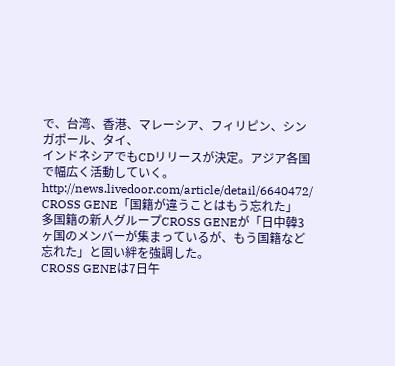で、台湾、香港、マレーシア、フィリピン、シンガポール、タイ、
インドネシアでもCDリリースが決定。アジア各国で幅広く活動していく。
http://news.livedoor.com/article/detail/6640472/
CROSS GENE「国籍が違うことはもう忘れた」
多国籍の新人グループCROSS GENEが「日中韓3ヶ国のメンバーが集まっているが、もう国籍など忘れた」と固い絆を強調した。
CROSS GENEは7日午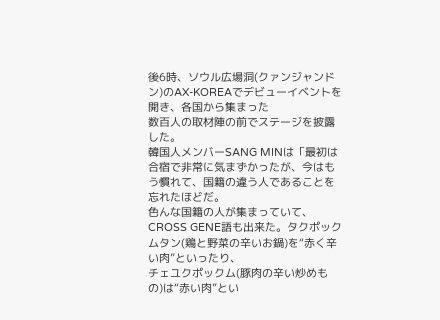後6時、ソウル広場洞(クァンジャンドン)のAX-KOREAでデビューイベントを開き、各国から集まった
数百人の取材陣の前でステージを披露した。
韓国人メンバーSANG MINは「最初は合宿で非常に気まずかったが、今はもう慣れて、国籍の違う人であることを忘れたほどだ。
色んな国籍の人が集まっていて、CROSS GENE語も出来た。タクポックムタン(鶏と野菜の辛いお鍋)を“赤く辛い肉”といったり、
チェユクポックム(豚肉の辛い炒めもの)は“赤い肉”とい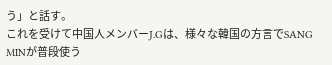う」と話す。
これを受けて中国人メンバーJ.Gは、様々な韓国の方言でSANG MINが普段使う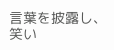言葉を披露し、笑い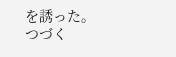を誘った。
つづく